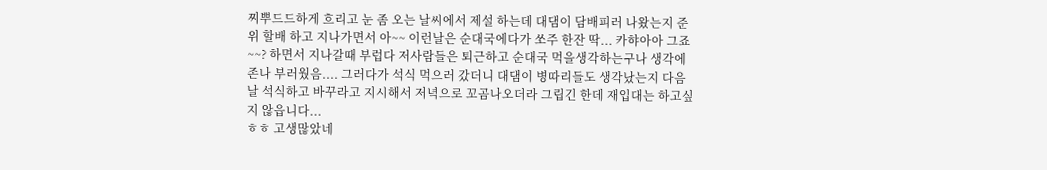찌뿌드드하게 흐리고 눈 좀 오는 날씨에서 제설 하는데 대댐이 담배피러 나왔는지 준위 할배 하고 지나가면서 아~~ 이런날은 순대국에다가 쏘주 한잔 딱... 카햐아아 그죠~~? 하면서 지나갈때 부럽다 저사람들은 퇴근하고 순대국 먹을생각하는구나 생각에 존나 부러웠음.... 그러다가 석식 먹으러 갔더니 대댐이 병따리들도 생각났는지 다음날 석식하고 바꾸라고 지시해서 저녁으로 꼬곰나오더라 그립긴 한데 재입대는 하고싶지 않읍니다...
ㅎㅎ 고생많았네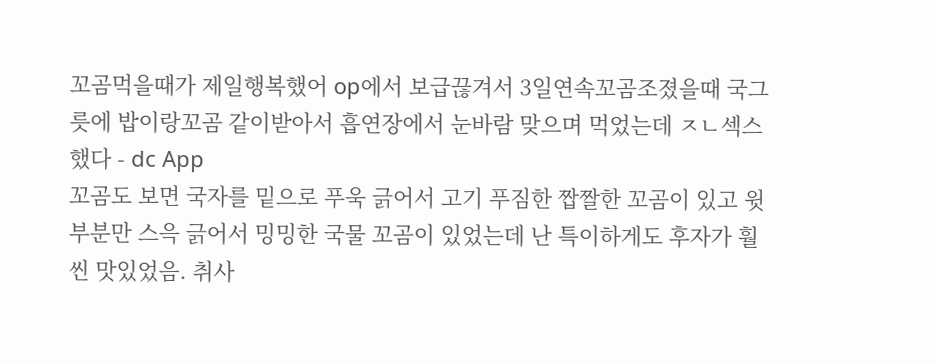꼬곰먹을때가 제일행복했어 op에서 보급끊겨서 3일연속꼬곰조졌을때 국그릇에 밥이랑꼬곰 같이받아서 흡연장에서 눈바람 맞으며 먹었는데 ㅈㄴ섹스했다 - dc App
꼬곰도 보면 국자를 밑으로 푸욱 긁어서 고기 푸짐한 짭짤한 꼬곰이 있고 윗부분만 스윽 긁어서 밍밍한 국물 꼬곰이 있었는데 난 특이하게도 후자가 훨씬 맛있었음. 취사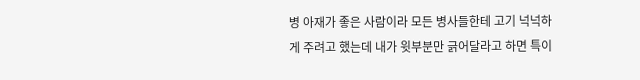병 아재가 좋은 사람이라 모든 병사들한테 고기 넉넉하게 주려고 했는데 내가 윗부분만 긁어달라고 하면 특이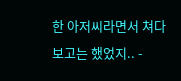한 아저씨라면서 쳐다보고는 했었지.. -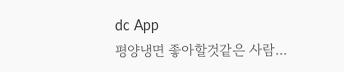dc App
평양냉면 좋아할것같은 사람...